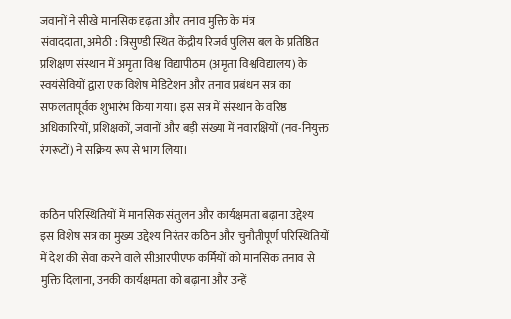जवानों ने सीखे मानसिक दृढ़ता और तनाव मुक्ति के मंत्र
संवाददाता, अमेठी : त्रिसुण्डी स्थित केंद्रीय रिजर्व पुलिस बल के प्रतिष्ठित प्रशिक्षण संस्थान में अमृता विश्व विद्यापीठम (अमृता विश्वविद्यालय) के स्वयंसेवियों द्वारा एक विशेष मेडिटेशन और तनाव प्रबंधन सत्र का सफलतापूर्वक शुभारंभ किया गया। इस सत्र में संस्थान के वरिष्ठ अधिकारियों, प्रशिक्षकों, जवानों और बड़ी संख्या में नवारक्षियों (नव-नियुक्त रंगरूटों) ने सक्रिय रूप से भाग लिया।


कठिन परिस्थितियों में मानसिक संतुलन और कार्यक्षमता बढ़ाना उद्देश्य
इस विशेष सत्र का मुख्य उद्देश्य निरंतर कठिन और चुनौतीपूर्ण परिस्थितियों में देश की सेवा करने वाले सीआरपीएफ कर्मियों को मानसिक तनाव से मुक्ति दिलाना, उनकी कार्यक्षमता को बढ़ाना और उन्हें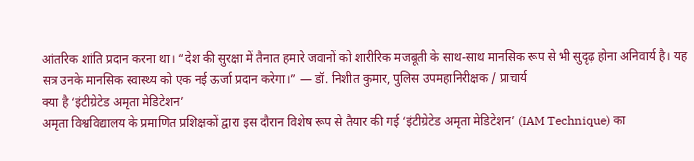आंतरिक शांति प्रदान करना था। “देश की सुरक्षा में तैनात हमारे जवानों को शारीरिक मजबूती के साथ-साथ मानसिक रूप से भी सुदृढ़ होना अनिवार्य है। यह सत्र उनके मानसिक स्वास्थ्य को एक नई ऊर्जा प्रदान करेगा।” — डॉ. निशीत कुमार, पुलिस उपमहानिरीक्षक / प्राचार्य
क्या है ‘इंटीग्रेटेड अमृता मेडिटेशन’
अमृता विश्वविद्यालय के प्रमाणित प्रशिक्षकों द्वारा इस दौरान विशेष रूप से तैयार की गई ‘इंटीग्रेटेड अमृता मेडिटेशन’ (IAM Technique) का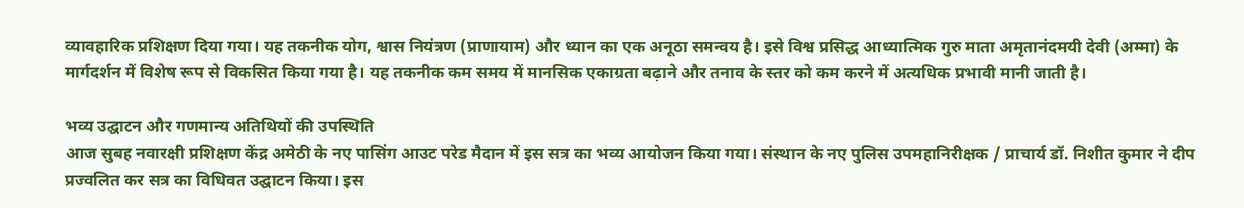व्यावहारिक प्रशिक्षण दिया गया। यह तकनीक योग, श्वास नियंत्रण (प्राणायाम) और ध्यान का एक अनूठा समन्वय है। इसे विश्व प्रसिद्ध आध्यात्मिक गुरु माता अमृतानंदमयी देवी (अम्मा) के मार्गदर्शन में विशेष रूप से विकसित किया गया है। यह तकनीक कम समय में मानसिक एकाग्रता बढ़ाने और तनाव के स्तर को कम करने में अत्यधिक प्रभावी मानी जाती है।

भव्य उद्घाटन और गणमान्य अतिथियों की उपस्थिति
आज सुबह नवारक्षी प्रशिक्षण केंद्र अमेठी के नए पासिंग आउट परेड मैदान में इस सत्र का भव्य आयोजन किया गया। संस्थान के नए पुलिस उपमहानिरीक्षक / प्राचार्य डॉ. निशीत कुमार ने दीप प्रज्वलित कर सत्र का विधिवत उद्घाटन किया। इस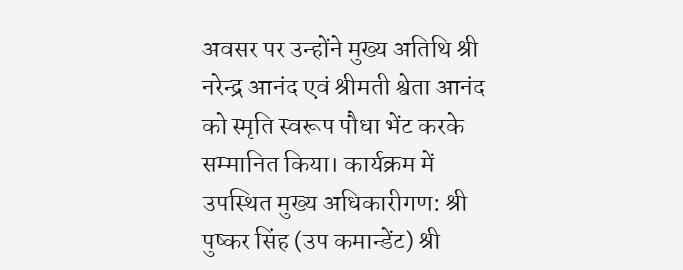अवसर पर उन्होंने मुख्य अतिथि श्री नरेन्द्र आनंद एवं श्रीमती श्वेता आनंद को स्मृति स्वरूप पौधा भेंट करके सम्मानित किया। कार्यक्रम में उपस्थित मुख्य अधिकारीगण: श्री पुष्कर सिंह (उप कमान्डेंट) श्री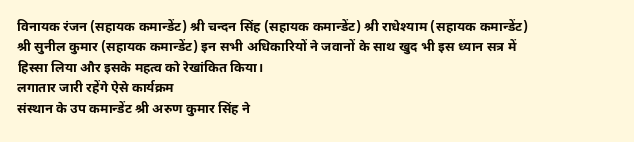विनायक रंजन (सहायक कमान्डेंट) श्री चन्दन सिंह (सहायक कमान्डेंट) श्री राधेश्याम (सहायक कमान्डेंट) श्री सुनील कुमार (सहायक कमान्डेंट) इन सभी अधिकारियों ने जवानों के साथ खुद भी इस ध्यान सत्र में हिस्सा लिया और इसके महत्व को रेखांकित किया।
लगातार जारी रहेंगे ऐसे कार्यक्रम
संस्थान के उप कमान्डेंट श्री अरुण कुमार सिंह ने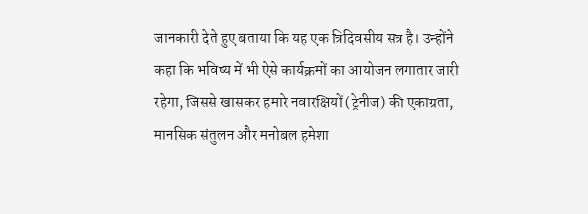जानकारी देते हुए बताया कि यह एक त्रिदिवसीय सत्र है। उन्होंने कहा कि भविष्य में भी ऐसे कार्यक्रमों का आयोजन लगातार जारी रहेगा, जिससे खासकर हमारे नवारक्षियों (ट्रेनीज) की एकाग्रता, मानसिक संतुलन और मनोबल हमेशा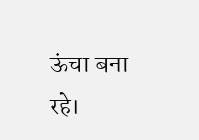ऊंचा बना रहे।